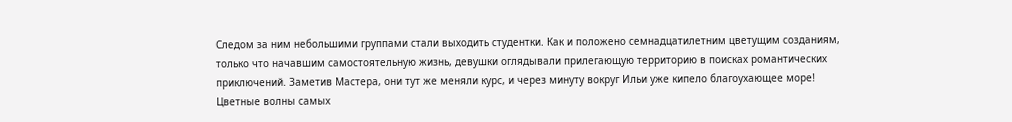Следом за ним небольшими группами стали выходить студентки. Как и положено семнадцатилетним цветущим созданиям, только что начавшим самостоятельную жизнь, девушки оглядывали прилегающую территорию в поисках романтических приключений. Заметив Мастера, они тут же меняли курс, и через минуту вокруг Ильи уже кипело благоухающее море! Цветные волны самых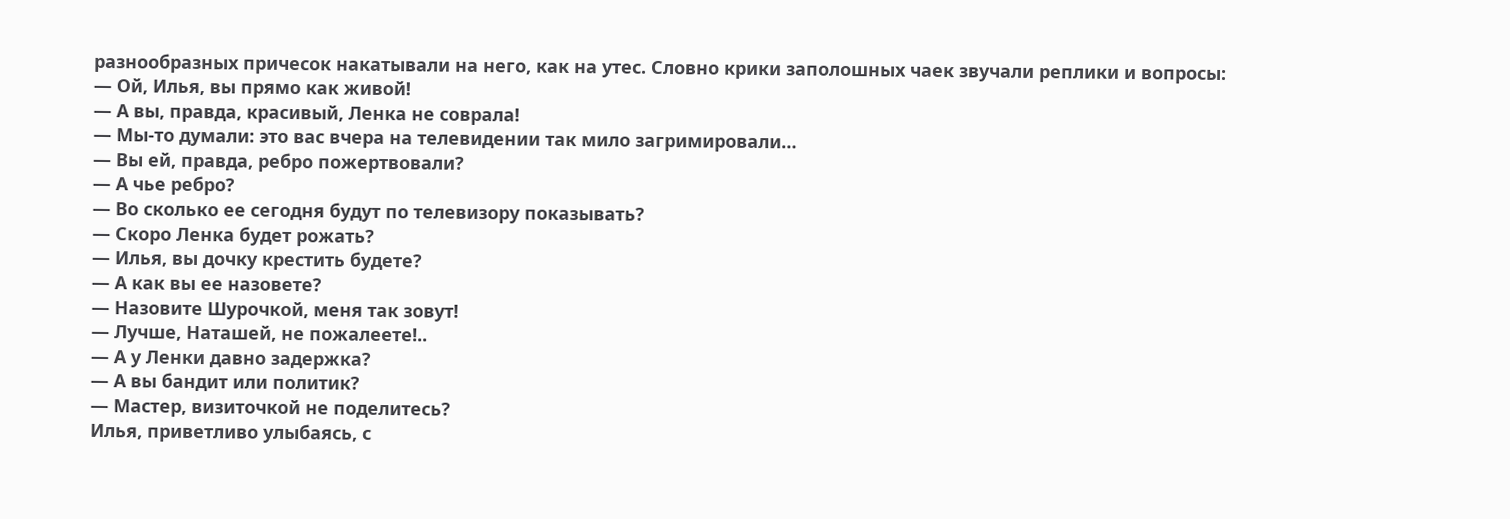разнообразных причесок накатывали на него, как на утес. Словно крики заполошных чаек звучали реплики и вопросы:
— Ой, Илья, вы прямо как живой!
— А вы, правда, красивый, Ленка не соврала!
— Мы-то думали: это вас вчера на телевидении так мило загримировали…
— Вы ей, правда, ребро пожертвовали?
— А чье ребро?
— Во сколько ее сегодня будут по телевизору показывать?
— Скоро Ленка будет рожать?
— Илья, вы дочку крестить будете?
— А как вы ее назовете?
— Назовите Шурочкой, меня так зовут!
— Лучше, Наташей, не пожалеете!..
— А у Ленки давно задержка?
— А вы бандит или политик?
— Мастер, визиточкой не поделитесь?
Илья, приветливо улыбаясь, с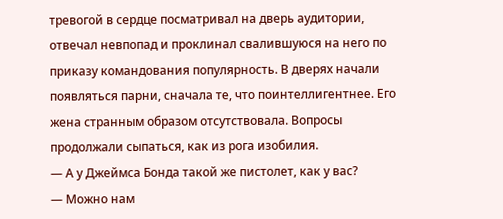тревогой в сердце посматривал на дверь аудитории, отвечал невпопад и проклинал свалившуюся на него по приказу командования популярность. В дверях начали появляться парни, сначала те, что поинтеллигентнее. Его жена странным образом отсутствовала. Вопросы продолжали сыпаться, как из рога изобилия.
— А у Джеймса Бонда такой же пистолет, как у вас?
— Можно нам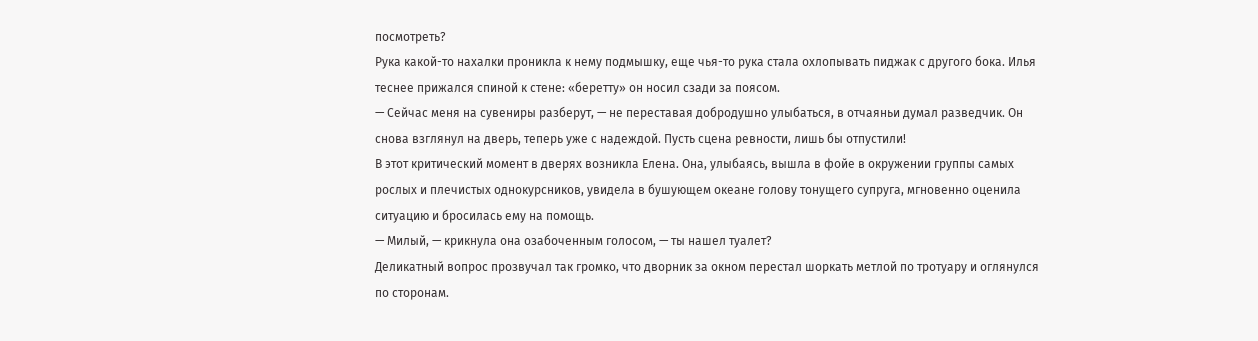посмотреть?
Рука какой-то нахалки проникла к нему подмышку, еще чья-то рука стала охлопывать пиджак с другого бока. Илья теснее прижался спиной к стене: «беретту» он носил сзади за поясом.
— Сейчас меня на сувениры разберут, — не переставая добродушно улыбаться, в отчаяньи думал разведчик. Он снова взглянул на дверь, теперь уже с надеждой. Пусть сцена ревности, лишь бы отпустили!
В этот критический момент в дверях возникла Елена. Она, улыбаясь, вышла в фойе в окружении группы самых рослых и плечистых однокурсников, увидела в бушующем океане голову тонущего супруга, мгновенно оценила ситуацию и бросилась ему на помощь.
— Милый, — крикнула она озабоченным голосом, — ты нашел туалет?
Деликатный вопрос прозвучал так громко, что дворник за окном перестал шоркать метлой по тротуару и оглянулся по сторонам.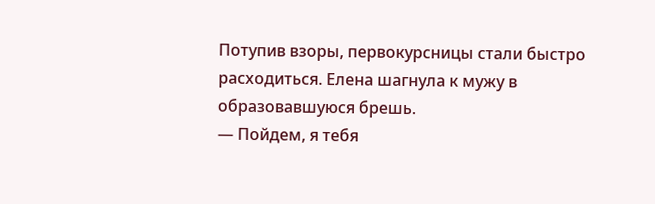Потупив взоры, первокурсницы стали быстро расходиться. Елена шагнула к мужу в образовавшуюся брешь.
— Пойдем, я тебя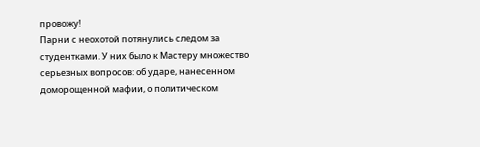провожу!
Парни с неохотой потянулись следом за студентками. У них было к Мастеру множество серьезных вопросов: об ударе, нанесенном доморощенной мафии, о политическом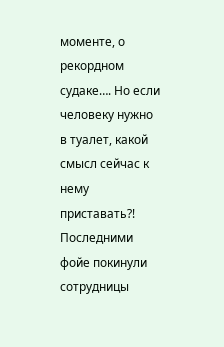моменте, о рекордном судаке…. Но если человеку нужно в туалет, какой смысл сейчас к нему приставать?!
Последними фойе покинули сотрудницы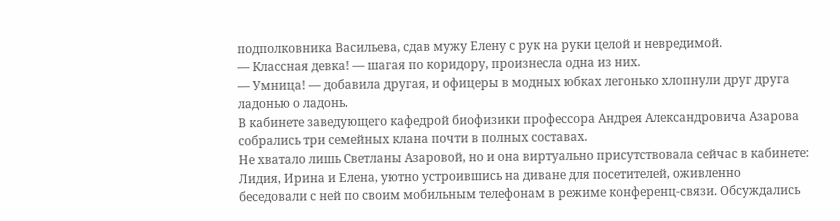подполковника Васильева, сдав мужу Елену с рук на руки целой и невредимой.
— Классная девка! — шагая по коридору, произнесла одна из них.
— Умница! — добавила другая, и офицеры в модных юбках легонько хлопнули друг друга ладонью о ладонь.
В кабинете заведующего кафедрой биофизики профессора Андрея Александровича Азарова собрались три семейных клана почти в полных составах.
Не хватало лишь Светланы Азаровой, но и она виртуально присутствовала сейчас в кабинете: Лидия, Ирина и Елена, уютно устроившись на диване для посетителей, оживленно беседовали с ней по своим мобильным телефонам в режиме конференц-связи. Обсуждались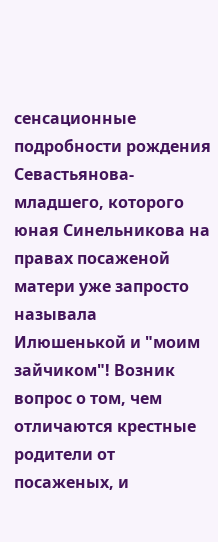сенсационные подробности рождения Севастьянова-младшего, которого юная Синельникова на правах посаженой матери уже запросто называла Илюшенькой и "моим зайчиком"! Возник вопрос о том, чем отличаются крестные родители от посаженых, и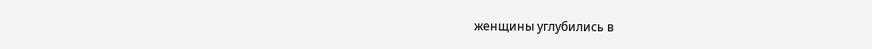женщины углубились в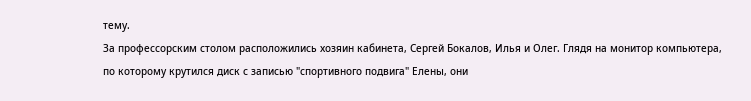тему.
За профессорским столом расположились хозяин кабинета, Сергей Бокалов, Илья и Олег. Глядя на монитор компьютера, по которому крутился диск с записью "спортивного подвига" Елены, они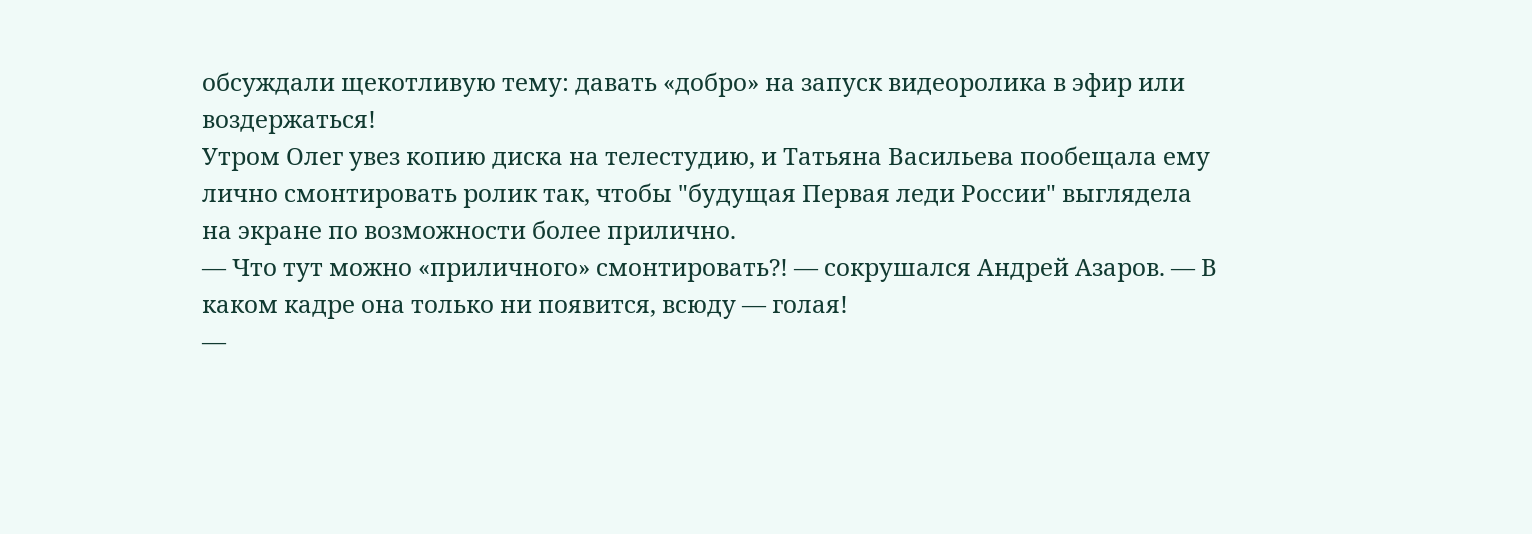обсуждали щекотливую тему: давать «добро» на запуск видеоролика в эфир или воздержаться!
Утром Олег увез копию диска на телестудию, и Татьяна Васильева пообещала ему лично смонтировать ролик так, чтобы "будущая Первая леди России" выглядела на экране по возможности более прилично.
— Что тут можно «приличного» смонтировать?! — сокрушался Андрей Азаров. — В каком кадре она только ни появится, всюду — голая!
—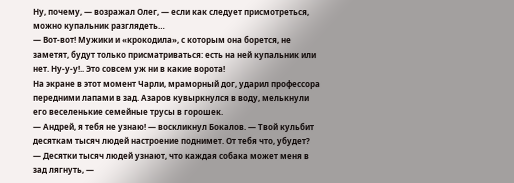Ну, почему, — возражал Олег, — если как следует присмотреться, можно купальник разглядеть…
— Вот-вот! Мужики и «крокодила», с которым она борется, не заметят, будут только присматриваться: есть на ней купальник или нет. Ну-у-у!.. Это совсем уж ни в какие ворота!
На экране в этот момент Чарли, мраморный дог, ударил профессора передними лапами в зад. Азаров кувыркнулся в воду, мелькнули его веселенькие семейные трусы в горошек.
— Андрей, я тебя не узнаю! — воскликнул Бокалов. — Твой кульбит десяткам тысяч людей настроение поднимет. От тебя что, убудет?
— Десятки тысяч людей узнают, что каждая собака может меня в зад лягнуть, —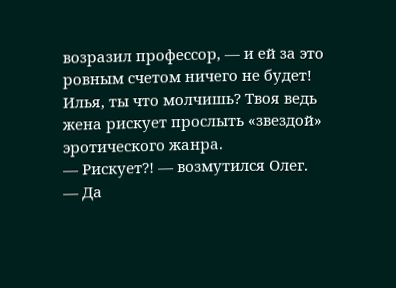возразил профессор, — и ей за это ровным счетом ничего не будет! Илья, ты что молчишь? Твоя ведь жена рискует прослыть «звездой» эротического жанра.
— Рискует?! — возмутился Олег. — Да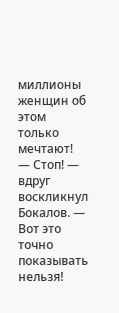миллионы женщин об этом только мечтают!
— Стоп! — вдруг воскликнул Бокалов. — Вот это точно показывать нельзя!